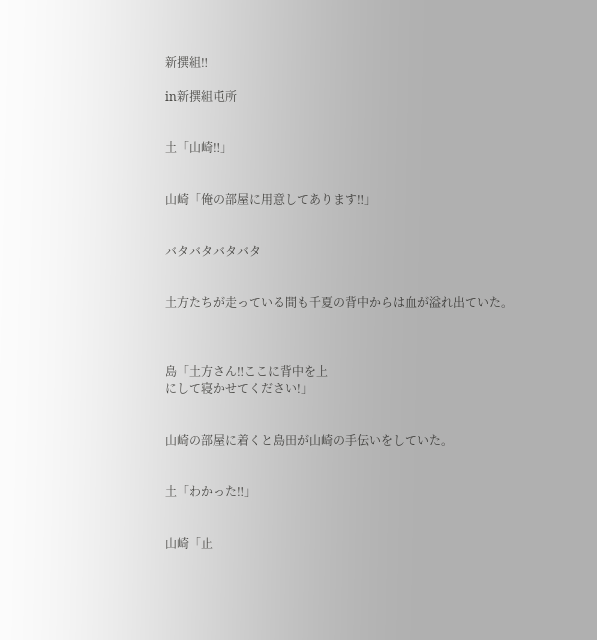新撰組‼

in新撰組屯所


土「山崎‼」


山崎「俺の部屋に用意してあります‼」


バタバタバタバタ


土方たちが走っている間も千夏の背中からは血が溢れ出ていた。



島「土方さん‼ここに背中を上
にして寝かせてください!」


山崎の部屋に着くと島田が山崎の手伝いをしていた。


土「わかった‼」


山崎「止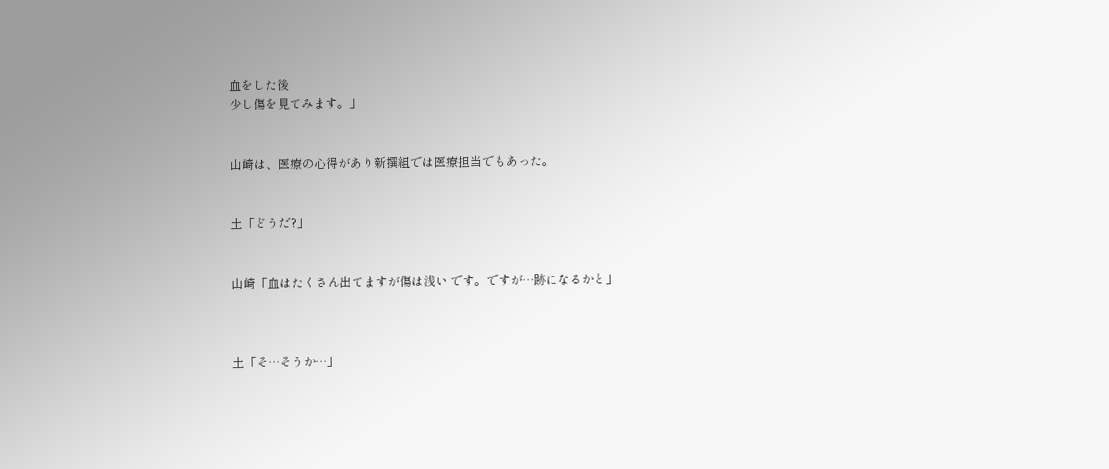血をした後
少し傷を見てみます。」


山崎は、医療の心得があり新撰組では医療担当でもあった。


土「どうだ?」


山崎「血はたくさん出てますが傷は浅い です。ですが…跡になるかと」



土「そ…そうか…」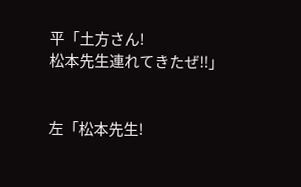平「土方さん!
松本先生連れてきたぜ‼」


左「松本先生!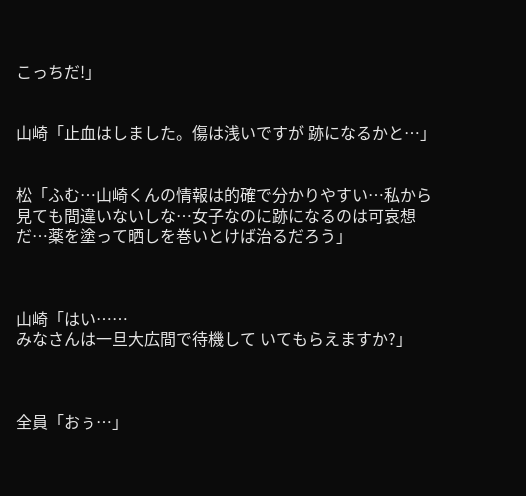こっちだ!」


山崎「止血はしました。傷は浅いですが 跡になるかと…」


松「ふむ…山崎くんの情報は的確で分かりやすい…私から見ても間違いないしな…女子なのに跡になるのは可哀想だ…薬を塗って晒しを巻いとけば治るだろう」



山崎「はい……
みなさんは一旦大広間で待機して いてもらえますか?」



全員「おぅ…」